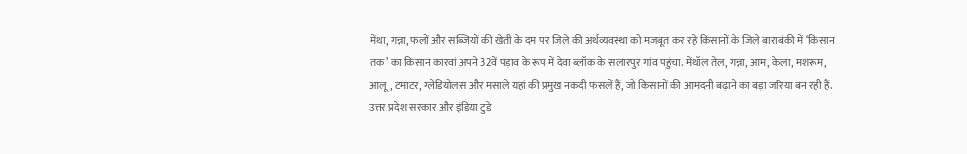मेंथा, गन्ना, फलों और सब्जियों की खेती के दम पर जिले की अर्थव्यवस्था को मजबूत कर रहे किसानों के जिले बाराबंकी में ‘किसान तक’ का किसान कारवां अपने 32वें पड़ाव के रूप में देवा ब्लॉक के सलारपुर गांव पहुंचा. मेंथॉल तेल, गन्ना, आम, केला, मशरूम, आलू, टमाटर, ग्लेडियोलस और मसाले यहां की प्रमुख नकदी फसलें हैं, जो किसानों की आमदनी बढ़ाने का बड़ा जरिया बन रही हैं. उत्तर प्रदेश सरकार और इंडिया टुडे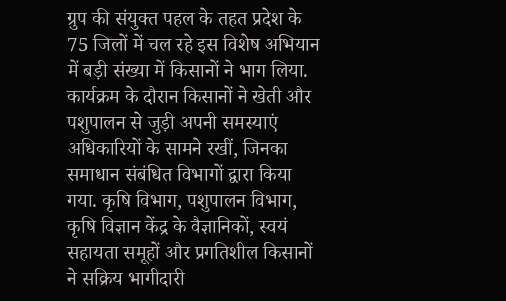ग्रुप की संयुक्त पहल के तहत प्रदेश के 75 जिलों में चल रहे इस विशेष अभियान में बड़ी संख्या में किसानों ने भाग लिया.
कार्यक्रम के दौरान किसानों ने खेती और पशुपालन से जुड़ी अपनी समस्याएं अधिकारियों के सामने रखीं, जिनका समाधान संबंधित विभागों द्वारा किया गया. कृषि विभाग, पशुपालन विभाग, कृषि विज्ञान केंद्र के वैज्ञानिकों, स्वयं सहायता समूहों और प्रगतिशील किसानों ने सक्रिय भागीदारी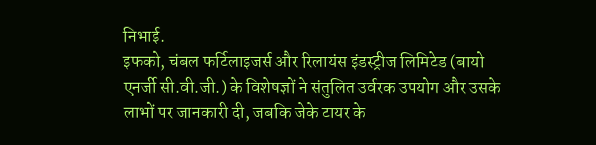निभाई.
इफको, चंबल फर्टिलाइजर्स और रिलायंस इंडस्ट्रीज लिमिटेड (बायो एनर्जी सी.वी.जी.) के विशेषज्ञों ने संतुलित उर्वरक उपयोग और उसके लाभों पर जानकारी दी, जबकि जेके टायर के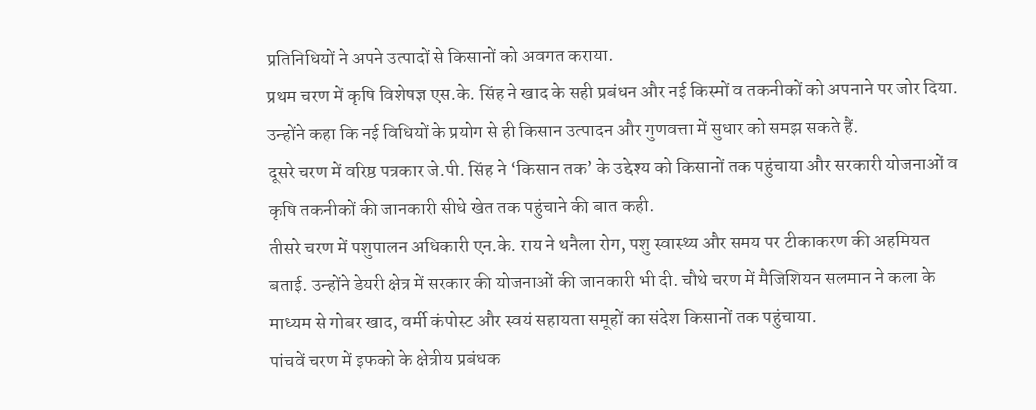प्रतिनिधियों ने अपने उत्पादों से किसानों को अवगत कराया.
प्रथम चरण में कृषि विशेषज्ञ एस.के. सिंह ने खाद के सही प्रबंधन और नई किस्मों व तकनीकों को अपनाने पर जोर दिया. उन्होंने कहा कि नई विधियों के प्रयोग से ही किसान उत्पादन और गुणवत्ता में सुधार को समझ सकते हैं.
दूसरे चरण में वरिष्ठ पत्रकार जे.पी. सिंह ने ‘किसान तक’ के उद्देश्य को किसानों तक पहुंचाया और सरकारी योजनाओं व कृषि तकनीकों की जानकारी सीधे खेत तक पहुंचाने की बात कही.
तीसरे चरण में पशुपालन अधिकारी एन.के. राय ने थनैला रोग, पशु स्वास्थ्य और समय पर टीकाकरण की अहमियत बताई. उन्होंने डेयरी क्षेत्र में सरकार की योजनाओं की जानकारी भी दी. चौथे चरण में मैजिशियन सलमान ने कला के माध्यम से गोबर खाद, वर्मी कंपोस्ट और स्वयं सहायता समूहों का संदेश किसानों तक पहुंचाया.
पांचवें चरण में इफको के क्षेत्रीय प्रबंधक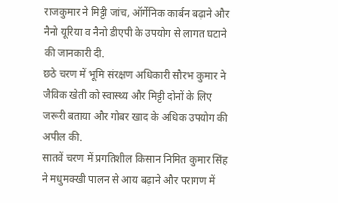राजकुमार ने मिट्टी जांच, ऑर्गेनिक कार्बन बढ़ाने और नैनो यूरिया व नैनो डीएपी के उपयोग से लागत घटाने की जानकारी दी.
छठे चरण में भूमि संरक्षण अधिकारी सौरभ कुमार ने जैविक खेती को स्वास्थ्य और मिट्टी दोनों के लिए जरूरी बताया और गोबर खाद के अधिक उपयोग की अपील की.
सातवें चरण में प्रगतिशील किसान निमित कुमार सिंह ने मधुमक्खी पालन से आय बढ़ाने और परागण में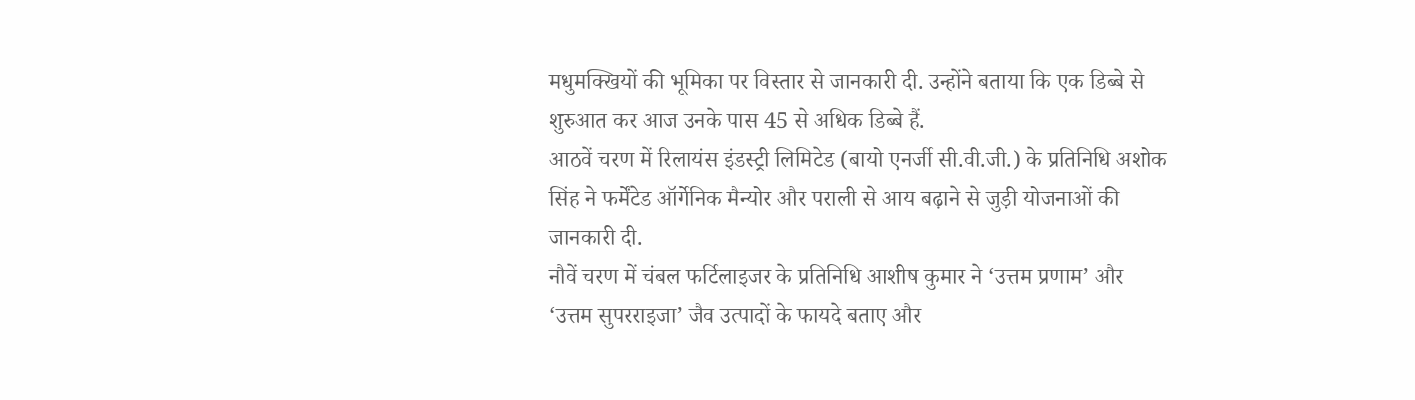मधुमक्खियों की भूमिका पर विस्तार से जानकारी दी. उन्होंने बताया कि एक डिब्बे से शुरुआत कर आज उनके पास 45 से अधिक डिब्बे हैं.
आठवें चरण में रिलायंस इंडस्ट्री लिमिटेड (बायो एनर्जी सी.वी.जी.) के प्रतिनिधि अशोक सिंह ने फर्मेंटेड ऑर्गेनिक मैन्योर और पराली से आय बढ़ाने से जुड़ी योजनाओं की जानकारी दी.
नौवें चरण में चंबल फर्टिलाइजर के प्रतिनिधि आशीष कुमार ने ‘उत्तम प्रणाम’ और ‘उत्तम सुपरराइजा’ जैव उत्पादों के फायदे बताए और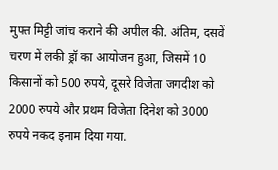मुफ्त मिट्टी जांच कराने की अपील की. अंतिम, दसवें चरण में लकी ड्रॉ का आयोजन हुआ, जिसमें 10 किसानों को 500 रुपये, दूसरे विजेता जगदीश को 2000 रुपये और प्रथम विजेता दिनेश को 3000 रुपये नकद इनाम दिया गया.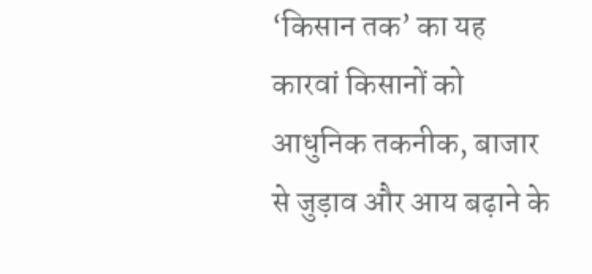‘किसान तक’ का यह कारवां किसानों को आधुनिक तकनीक, बाजार से जुड़ाव और आय बढ़ाने के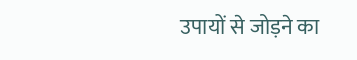उपायों से जोड़ने का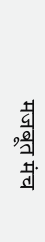मजबूत मंच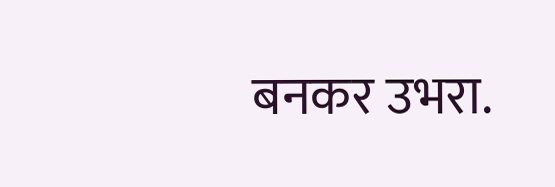बनकर उभरा.